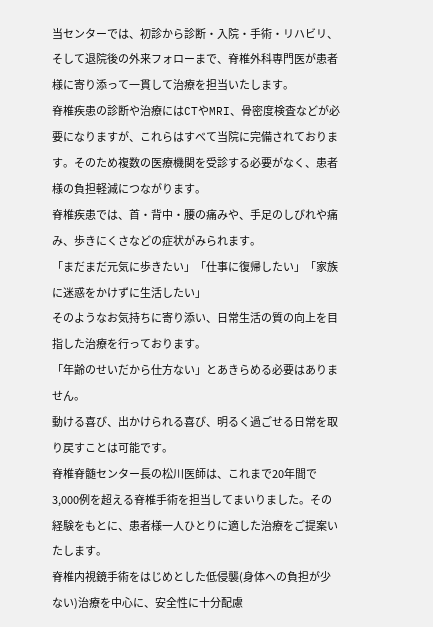当センターでは、初診から診断・入院・手術・リハビリ、そして退院後の外来フォローまで、脊椎外科専門医が患者様に寄り添って一貫して治療を担当いたします。
脊椎疾患の診断や治療にはCTやMRI、骨密度検査などが必要になりますが、これらはすべて当院に完備されております。そのため複数の医療機関を受診する必要がなく、患者様の負担軽減につながります。
脊椎疾患では、首・背中・腰の痛みや、手足のしびれや痛み、歩きにくさなどの症状がみられます。
「まだまだ元気に歩きたい」「仕事に復帰したい」「家族に迷惑をかけずに生活したい」
そのようなお気持ちに寄り添い、日常生活の質の向上を目指した治療を行っております。
「年齢のせいだから仕方ない」とあきらめる必要はありません。
動ける喜び、出かけられる喜び、明るく過ごせる日常を取り戻すことは可能です。
脊椎脊髄センター長の松川医師は、これまで20年間で3,000例を超える脊椎手術を担当してまいりました。その経験をもとに、患者様一人ひとりに適した治療をご提案いたします。
脊椎内視鏡手術をはじめとした低侵襲(身体への負担が少ない)治療を中心に、安全性に十分配慮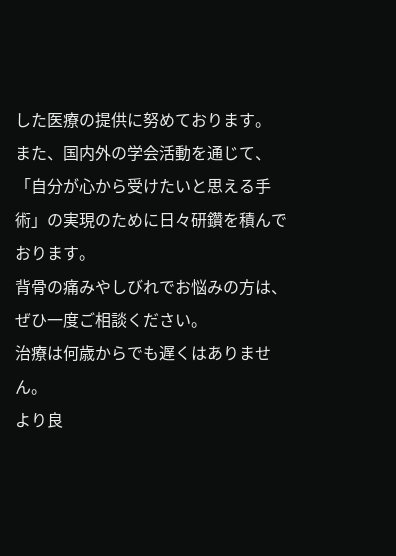した医療の提供に努めております。
また、国内外の学会活動を通じて、「自分が心から受けたいと思える手術」の実現のために日々研鑽を積んでおります。
背骨の痛みやしびれでお悩みの方は、ぜひ一度ご相談ください。
治療は何歳からでも遅くはありません。
より良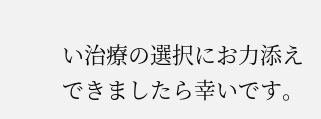い治療の選択にお力添えできましたら幸いです。